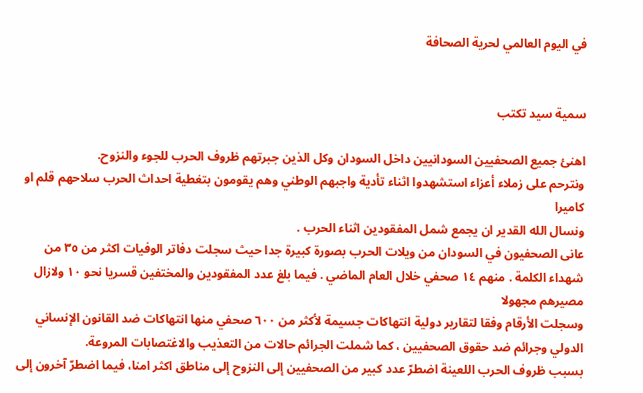في اليوم العالمي لحرية الصحافة


سمية سيد تكتب

اهنئ جميع الصحفيين السودانيين داخل السودان وكل الذين جبرتهم ظروف الحرب للجوء والنزوح.
ونترحم على زملاء أعزاء استشهدوا اثناء تأدية واجبهم الوطني وهم يقومون بتغطية احداث الحرب سلاحهم قلم او كاميرا
ونسال الله القدير ان يجمع شمل المفقودين اثناء الحرب .
عانى الصحفيون في السودان من ويلات الحرب بصورة كبيرة جدا حيث سجلت دفاتر الوفيات اكثر من ٣٥ من شهداء الكلمة . منهم ١٤ صحفي خلال العام الماضي . فيما بلغ عدد المفقودين والمختفين قسريا نحو ١٠ ولازال مصيرهم مجهولا
وسجلت الأرقام وفقا لتقارير دولية انتهاكات جسيمة لأكثر من ٦٠٠ صحفي منها انتهاكات ضد القانون الإنساني الدولي وجرائم ضد حقوق الصحفيين ، كما شملت الجرائم حالات من التعذيب والاغتصابات المروعة.
بسبب ظروف الحرب اللعينة اضطرّ عدد كبير من الصحفيين إلى النزوح إلى مناطق اكثر امنا، فيما اضطرّ آخرون إلى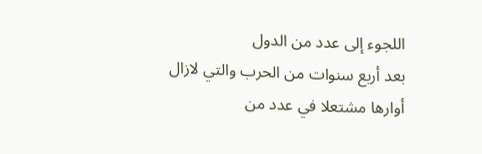اللجوء إلى عدد من الدول
بعد أربع سنوات من الحرب والتي لازال أوارها مشتعلا في عدد من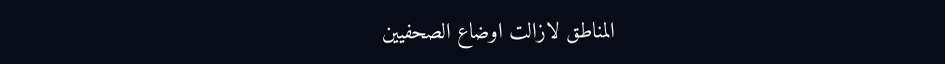المناطق لازالت اوضاع الصحفيين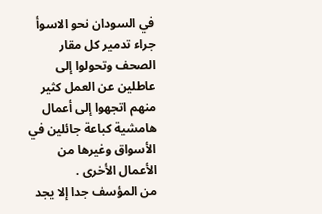في السودان نحو الاسوأ جراء تدمير كل مقار الصحف وتحولوا إلى عاطلين عن العمل كثير منهم اتجهوا إلى أعمال هامشية كباعة جائلين في الأسواق وغيرها من الأعمال الأخرى .
من المؤسف جدا إلا يجد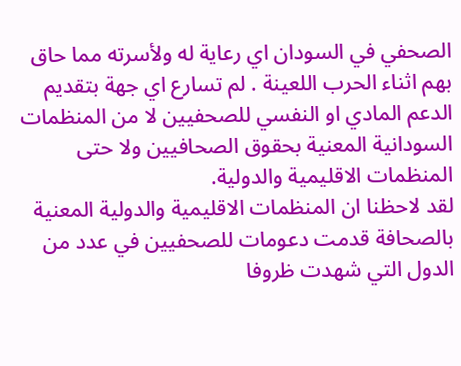الصحفي في السودان اي رعاية له ولأسرته مما حاق بهم اثناء الحرب اللعينة . لم تسارع اي جهة بتقديم الدعم المادي او النفسي للصحفيين لا من المنظمات السودانية المعنية بحقوق الصحافيين ولا حتى المنظمات الاقليمية والدولية.
لقد لاحظنا ان المنظمات الاقليمية والدولية المعنية بالصحافة قدمت دعومات للصحفيين في عدد من الدول التي شهدت ظروفا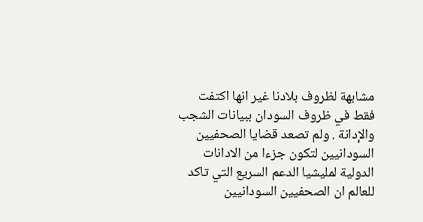مشابهة لظروف بلادنا غير انها اكتفت فقط في ظروف السودان ببيانات الشجب والإدانة . ولم تصعد قضايا الصحفيين السودانيين لتكون جزءا من الادانات الدولية لمليشيا الدعم السريع التي تاكد للعالم ان الصحفيين السودانيين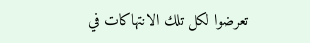تعرضوا لكل تلك الانتهاكات في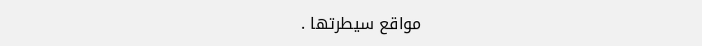مواقع سيطرتها .